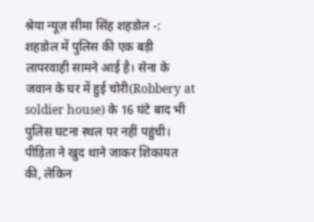श्रेया न्यूज़ सीमा सिंह शहडोल -: शहडोल में पुलिस की एक बड़ी लापरवाही सामने आई है। सेना के जवान के घर में हुई चोरी(Robbery at soldier house) के 16 घंटे बाद भी पुलिस घटना स्थल पर नहीं पहुंची। पीड़िता ने खुद थाने जाकर शिकायत की, लेकिन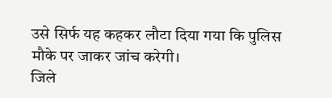उसे सिर्फ यह कहकर लौटा दिया गया कि पुलिस मौके पर जाकर जांच करेगी।
जिले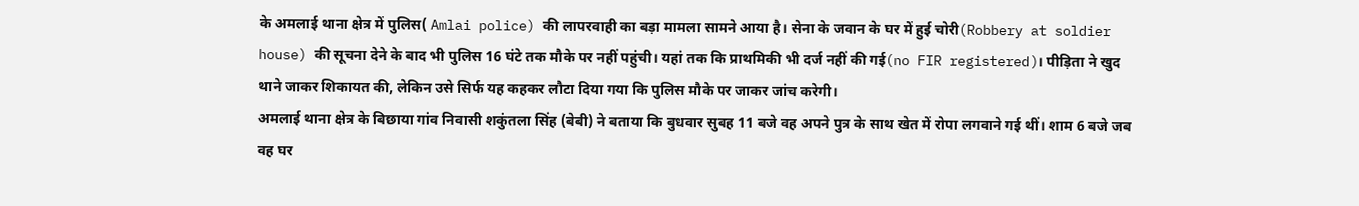के अमलाई थाना क्षेत्र में पुलिस( Amlai police) की लापरवाही का बड़ा मामला सामने आया है। सेना के जवान के घर में हुई चोरी(Robbery at soldier house) की सूचना देने के बाद भी पुलिस 16 घंटे तक मौके पर नहीं पहुंची। यहां तक कि प्राथमिकी भी दर्ज नहीं की गई(no FIR registered)। पीड़िता ने खुद थाने जाकर शिकायत की, लेकिन उसे सिर्फ यह कहकर लौटा दिया गया कि पुलिस मौके पर जाकर जांच करेगी।
अमलाई थाना क्षेत्र के बिछाया गांव निवासी शकुंतला सिंह (बेबी) ने बताया कि बुधवार सुबह 11 बजे वह अपने पुत्र के साथ खेत में रोपा लगवाने गई थीं। शाम 6 बजे जब वह घर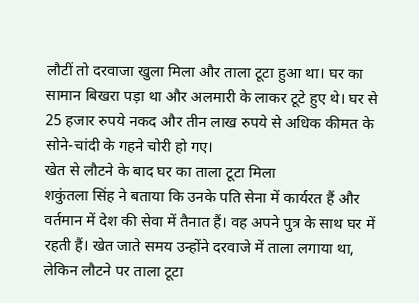लौटीं तो दरवाजा खुला मिला और ताला टूटा हुआ था। घर का सामान बिखरा पड़ा था और अलमारी के लाकर टूटे हुए थे। घर से 25 हजार रुपये नकद और तीन लाख रुपये से अधिक कीमत के सोने-चांदी के गहने चोरी हो गए।
खेत से लौटने के बाद घर का ताला टूटा मिला
शकुंतला सिंह ने बताया कि उनके पति सेना में कार्यरत हैं और वर्तमान में देश की सेवा में तैनात हैं। वह अपने पुत्र के साथ घर में रहती हैं। खेत जाते समय उन्होंने दरवाजे में ताला लगाया था, लेकिन लौटने पर ताला टूटा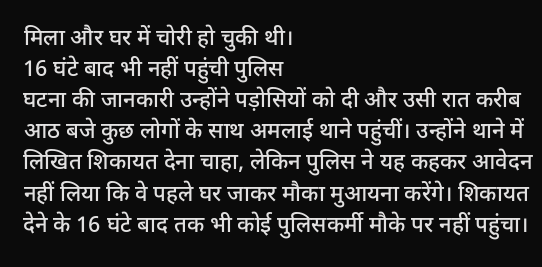मिला और घर में चोरी हो चुकी थी।
16 घंटे बाद भी नहीं पहुंची पुलिस
घटना की जानकारी उन्होंने पड़ोसियों को दी और उसी रात करीब आठ बजे कुछ लोगों के साथ अमलाई थाने पहुंचीं। उन्होंने थाने में लिखित शिकायत देना चाहा, लेकिन पुलिस ने यह कहकर आवेदन नहीं लिया कि वे पहले घर जाकर मौका मुआयना करेंगे। शिकायत देने के 16 घंटे बाद तक भी कोई पुलिसकर्मी मौके पर नहीं पहुंचा।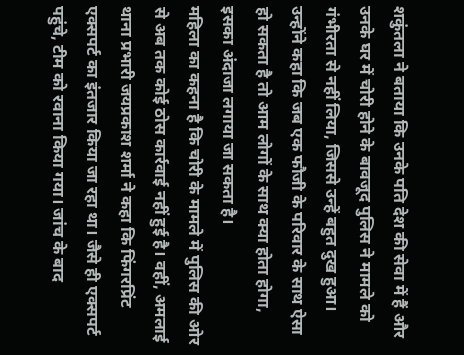शकुंतला ने बताया कि उनके पति देश की सेवा में हैं और उनके घर में चोरी होने के बावजूद पुलिस ने मामले को गंभीरता से नहीं लिया, जिससे उन्हें बहुत दुख हुआ। उन्होंने कहा कि जब एक फौजी के परिवार के साथ ऐसा हो सकता है तो आम लोगों के साथ क्या होता होगा, इसका अंदाजा लगाया जा सकता है।
महिला का कहना है कि चोरी के मामले में पुलिस की ओर से अब तक कोई ठोस कार्रवाई नहीं हुई है। वहीं, अमलाई थाना प्रभारी जयप्रकाश शर्मा ने कहा कि फिंगरप्रिंट एक्सपर्ट का इंतजार किया जा रहा था। जैसे ही एक्सपर्ट पहुंचे, टीम को रवाना किया गया। जांच के बाद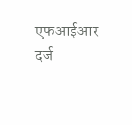एफआईआर दर्ज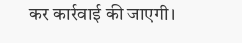कर कार्रवाई की जाएगी।